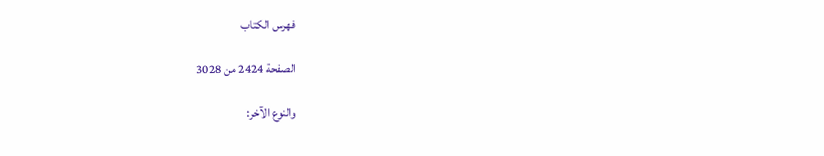فهرس الكتاب

الصفحة 2424 من 3028

والنوع الآخر: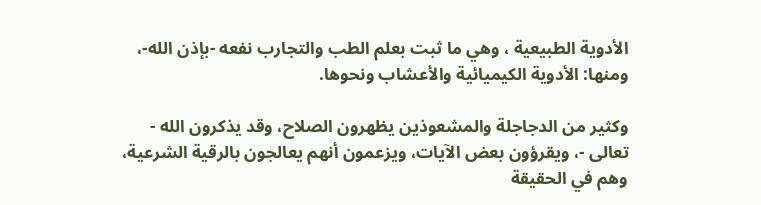الأدوية الطبيعية ، وهي ما ثبت بعلم الطب والتجارب نفعه -بإذن الله-، ومنها: الأدوية الكيميائية والأعشاب ونحوها.

وكثير من الدجاجلة والمشعوذين يظهرون الصلاح، وقد يذكرون الله - تعالى -، ويقرؤون بعض الآيات، ويزعمون أنهم يعالجون بالرقية الشرعية، وهم في الحقيقة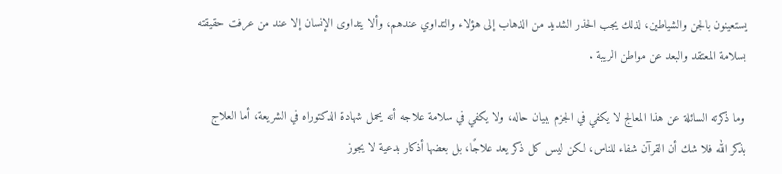يستعينون بالجن والشياطين، لذلك يجب الحذر الشديد من الذهاب إلى هؤلاء والتداوي عندهم، وألا يتداوى الإنسان إلا عند من عرفت حقيقته بسلامة المعتقد والبعد عن مواطن الريبة .

وما ذكرته السائلة عن هذا المعالج لا يكفي في الجزم ببيان حاله، ولا يكفي في سلامة علاجه أنه يحمل شهادة الدكتوراه في الشريعة، أما العلاج بذكر الله فلا شك أن القرآن شفاء للناس، لكن ليس كل ذكر يعد علاجًا، بل بعضها أذكار بدعية لا يجوز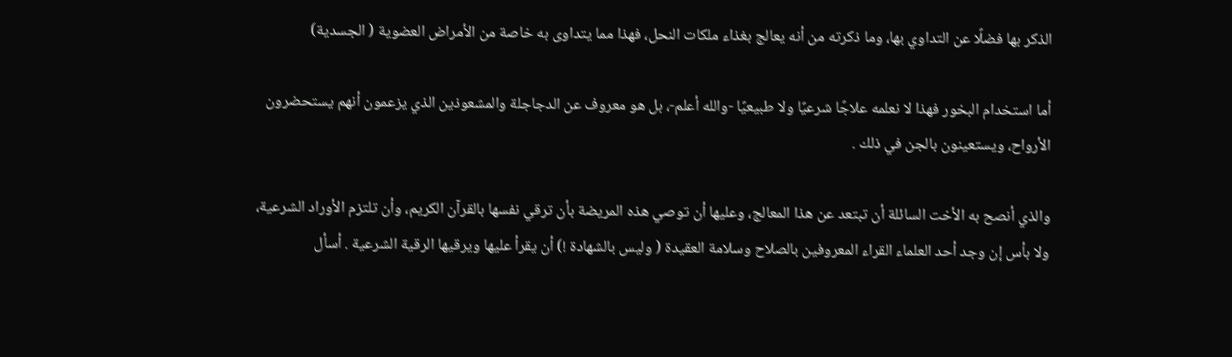الذكر بها فضلًا عن التداوي بها، وما ذكرته من أنه يعالج بغذاء ملكات النحل، فهذا مما يتداوى به خاصة من الأمراض العضوية ( الجسدية)

أما استخدام البخور فهذا لا نعلمه علاجًا شرعيًا ولا طبيعيًا -والله أعلم-، بل هو معروف عن الدجاجلة والمشعوذين الذي يزعمون أنهم يستحضرون الأرواح، ويستعينون بالجن في ذلك .

والذي أنصح به الأخت السائلة أن تبتعد عن هذا المعالج، وعليها أن توصي هذه المريضة بأن ترقي نفسها بالقرآن الكريم، وأن تلتزم الأوراد الشرعية، ولا بأس إن وجد أحد العلماء القراء المعروفين بالصلاح وسلامة العقيدة ( وليس بالشهادة !) أن يقرأ عليها ويرقيها الرقية الشرعية . أسأل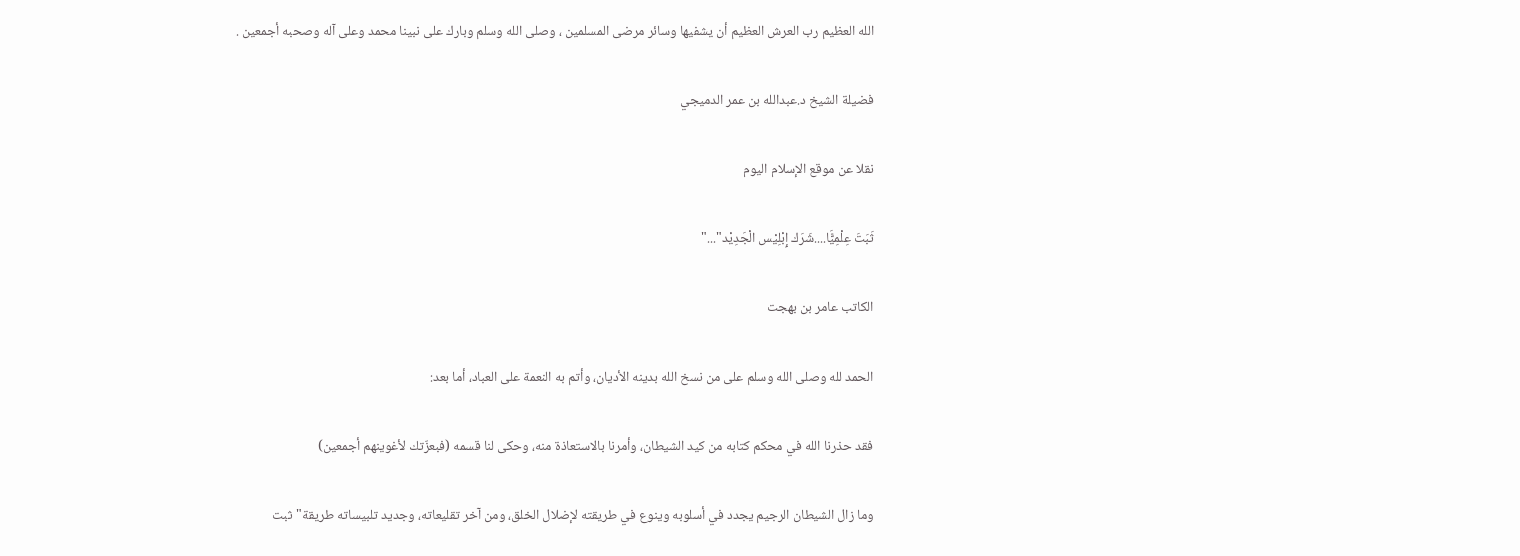الله العظيم رب العرش العظيم أن يشفيها وسائر مرضى المسلمين ، وصلى الله وسلم وبارك على نبينا محمد وعلى آله وصحبه أجمعين .

فضيلة الشيخ د.عبدالله بن عمر الدميجي

نقلا عن موقع الإسلام اليوم

ثَبَتَ عِلْمِيًَّا....شَرَك إِبْلِيْس الْجَدِيْد"..."

الكاتب عامر بن بهجت

الحمد لله وصلى الله وسلم على من نسخ الله بدينه الأديان، وأتم به النعمة على العباد، أما بعد:

فقد حذرنا الله في محكم كتابه من كيد الشيطان، وأمرنا بالاستعاذة منه، وحكى لنا قسمه (فبعزّتك لأغوينهم أجمعين)

وما زال الشيطان الرجيم يجدد في أسلوبه وينوع في طريقته لإضلال الخلق، ومن آخر تقليعاته، وجديد تلبيساته طريقة"ثبت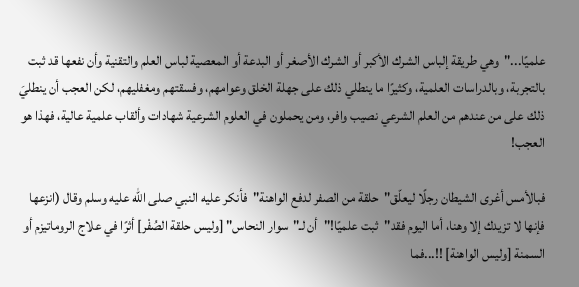علميًا..."وهي طريقة إلباس الشرك الأكبر أو الشرك الأصغر أو البدعة أو المعصية لباس العلم والتقنية وأن نفعها قد ثبت بالتجربة، وبالدراسات العلمية، وكثيرًا ما ينطلي ذلك على جهلة الخلق وعوامهم، وفسقتهم ومغفليهم، لكن العجب أن ينطليَ ذلك على من عندهم من العلم الشرعي نصيب وافر، ومن يحملون في العلوم الشرعية شهادات وألقاب علمية عالية، فهذا هو العجب!

فبالأمس أغرى الشيطان رجلًا ليعلّق"حلقة من الصفر لدفع الواهنة"فأنكر عليه النبي صلى الله عليه وسلم وقال (انزعها فإنها لا تزيدك إلا وهنا، أما اليوم فقد"ثبت علميًا!"أن لـ"سوار النحاس" [وليس حلقة الصُفْر] أثرًا في علاج الروماتيزم أو السمنة [وليس الواهنة] !!...فما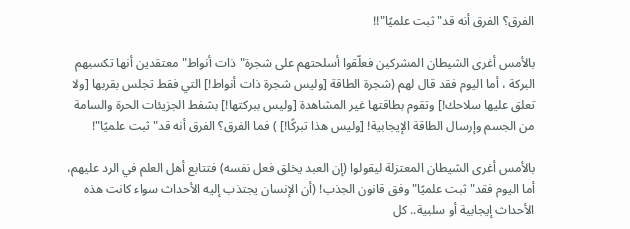الفرق؟ الفرق أنه قد"ثبت علميًا"!!

بالأمس أغرى الشيطان المشركين فعلّقوا أسلحتهم على شجرة"ذات أنواط"معتقدين أنها تكسبهم البركة ، أما اليوم فقد قال لهم (شجرة الطاقة [وليس شجرة ذات أنواط!] التي فقط تجلس بقربها [ولا تعلق عليها سلاحك!] وتقوم بطاقتها غير المشاهدة [وليس ببركتها!] بشفط الجزيئات الحرة والسامة من الجسم وإرسال الطاقة الإيجابية! [وليس هذا تبركًا!] ) فما الفرق؟ الفرق أنه قد"ثبت علميًا"!

بالأمس أغرى الشيطان المعتزلة ليقولوا (إن العبد يخلق فعل نفسه) فتتابع أهل العلم في الرد عليهم، أما اليوم فقد"ثبت علميًا"وفق قانون الجذب! (أن الإنسان يجتذب إليه الأحداث سواء كانت هذه الأحداث إيجابية أو سلبية.. كل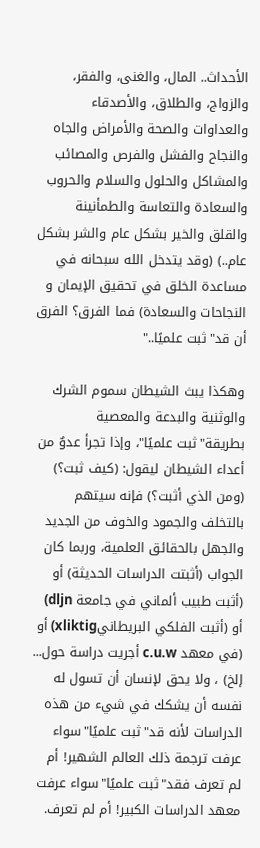الأحداث.. المال، والغنى، والفقر، والزواج، والطلاق، والأصدقاء والعداوات والصحة والأمراض والجاه والنجاح والفشل والفرص والمصائب والمشاكل والحلول والسلام والحروب والسعادة والتعاسة والطمأنينة والقلق والخير بشكل عام والشر بشكل عام..) (وقد يتدخل الله سبحانه في مساعدة الخلق في تحقيق الإيمان و النجاحات والسعادة) فما الفرق؟ الفرق أن قد"ثبت علميًا.."

وهكذا يبث الشيطان سموم الشرك والوثنية والبدعة والمعصية بطريقة"ثبت علميًا"، وإذا تجرأ عدوٌ من أعداء الشيطان ليقول: (كيف ثبت؟) (ومن الذي أثبت؟) فإنه سيتهم بالتخلف والجمود والخوف من الجديد والجهل بالحقائق العلمية، وربما كان الجواب (أثبتت الدراسات الحديثة) أو (أثبت طبيب ألماني في جامعة dljn) أو (أثبت الفلكي البريطانيxliktig) أو (في معهد c.u.w أجريت دراسة حول... إلخ) ، ولا يحق لإنسان أن تسول له نفسه أن يشكك في شيء من هذه الدراسات لأنه قد"ثبت علميًا"سواء عرفت ترجمة ذلك العالم الشهير! أم لم تعرف فقد"ثبت علميًا"سواء عرفت معهد الدراسات الكبير! أم لم تعرف.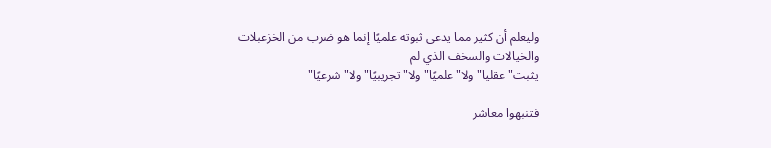وليعلم أن كثير مما يدعى ثبوته علميًا إنما هو ضرب من الخزعبلات والخيالات والسخف الذي لم يثبت"عقليا"ولا"علميًا"ولا"تجريبيًا"ولا"شرعيًا"

فتنبهوا معاشر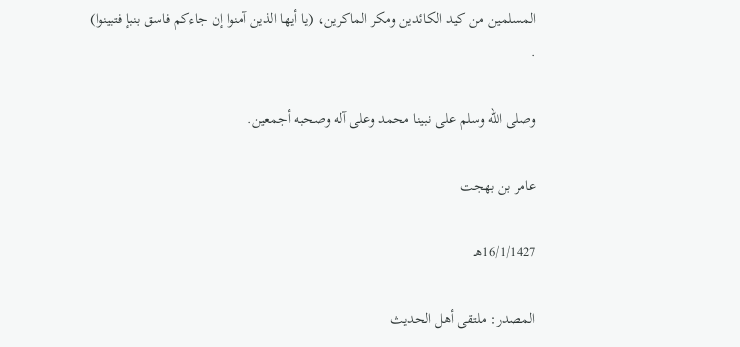المسلمين من كيد الكائدين ومكر الماكرين، (يا أيها الذين آمنوا إن جاءكم فاسق بنبإ فتبينوا) .

وصلى الله وسلم على نبينا محمد وعلى آله وصحبه أجمعين.

عامر بن بهجت

16/1/1427هـ

المصدر: ملتقى أهل الحديث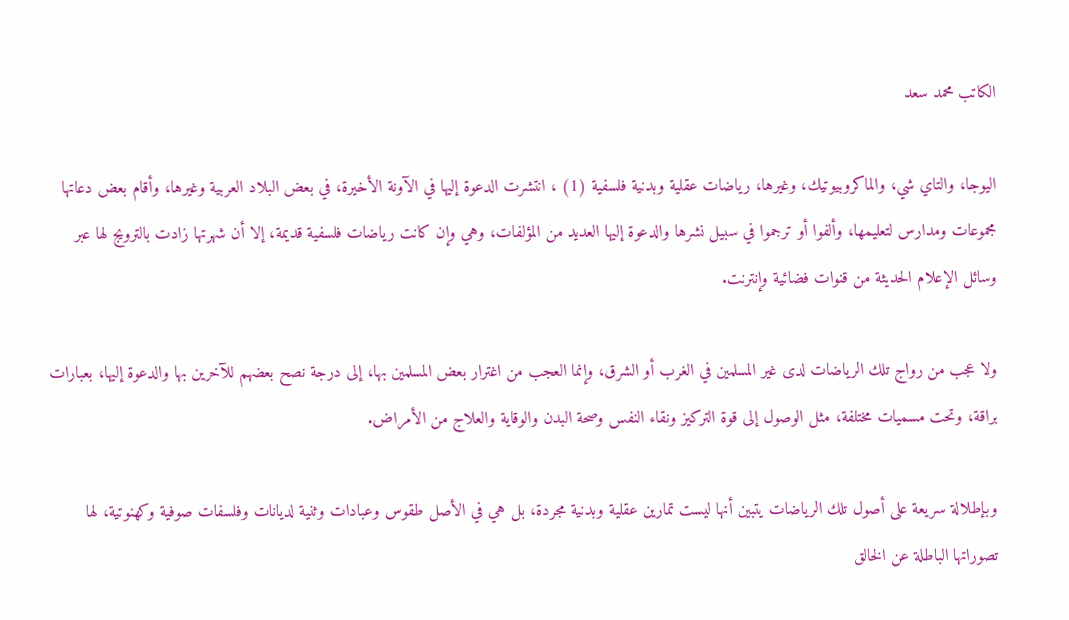الكاتب محمد سعد

اليوجا، والتاي شي، والماكروبيوتيك، وغيرها، رياضات عقلية وبدنية فلسفية (1) ، انتشرت الدعوة إليها في الآونة الأخيرة، في بعض البلاد العربية وغيرها، وأقام بعض دعاتها مجموعات ومدارس لتعليمها، وألفوا أو ترجموا في سبيل نشرها والدعوة إليها العديد من المؤلفات، وهي وإن كانت رياضات فلسفية قديمة، إلا أن شهرتها زادت بالترويج لها عبر وسائل الإعلام الحديثة من قنوات فضائية وإنترنت.

ولا عجب من رواج تلك الرياضات لدى غير المسلمين في الغرب أو الشرق، وإنما العجب من اغترار بعض المسلمين بها، إلى درجة نصح بعضهم للآخرين بها والدعوة إليها، بعبارات براقة، وتحت مسميات مختلفة، مثل الوصول إلى قوة التركيز ونقاء النفس وصحة البدن والوقاية والعلاج من الأمراض.

وبإطلالة سريعة على أصول تلك الرياضات يتبين أنها ليست تمارين عقلية وبدنية مجردة، بل هي في الأصل طقوس وعبادات وثنية لديانات وفلسفات صوفية وكهنوتية، لها تصوراتها الباطلة عن الخالق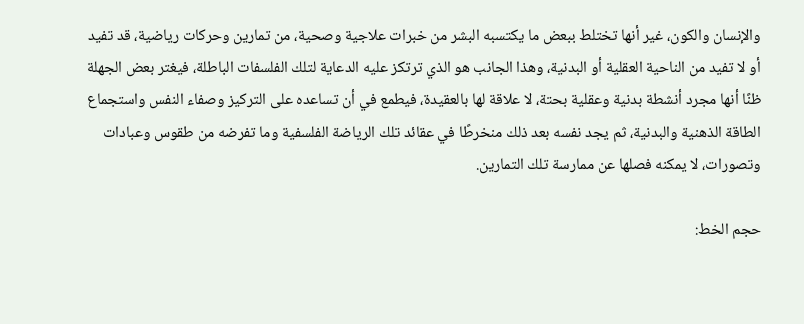والإنسان والكون، غير أنها تختلط ببعض ما يكتسبه البشر من خبرات علاجية وصحية، من تمارين وحركات رياضية، قد تفيد أو لا تفيد من الناحية العقلية أو البدنية، وهذا الجانب هو الذي ترتكز عليه الدعاية لتلك الفلسفات الباطلة، فيغتر بعض الجهلة ظنًا أنها مجرد أنشطة بدنية وعقلية بحتة، لا علاقة لها بالعقيدة، فيطمع في أن تساعده على التركيز وصفاء النفس واستجماع الطاقة الذهنية والبدنية، ثم يجد نفسه بعد ذلك منخرطًا في عقائد تلك الرياضة الفلسفية وما تفرضه من طقوس وعبادات وتصورات، لا يمكنه فصلها عن ممارسة تلك التمارين.

حجم الخط: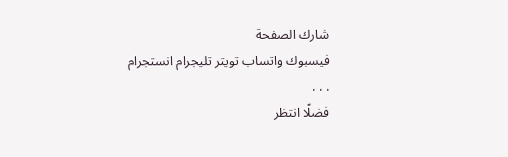شارك الصفحة
فيسبوك واتساب تويتر تليجرام انستجرام
. . .
فضلًا انتظر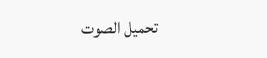تحميل الصوت